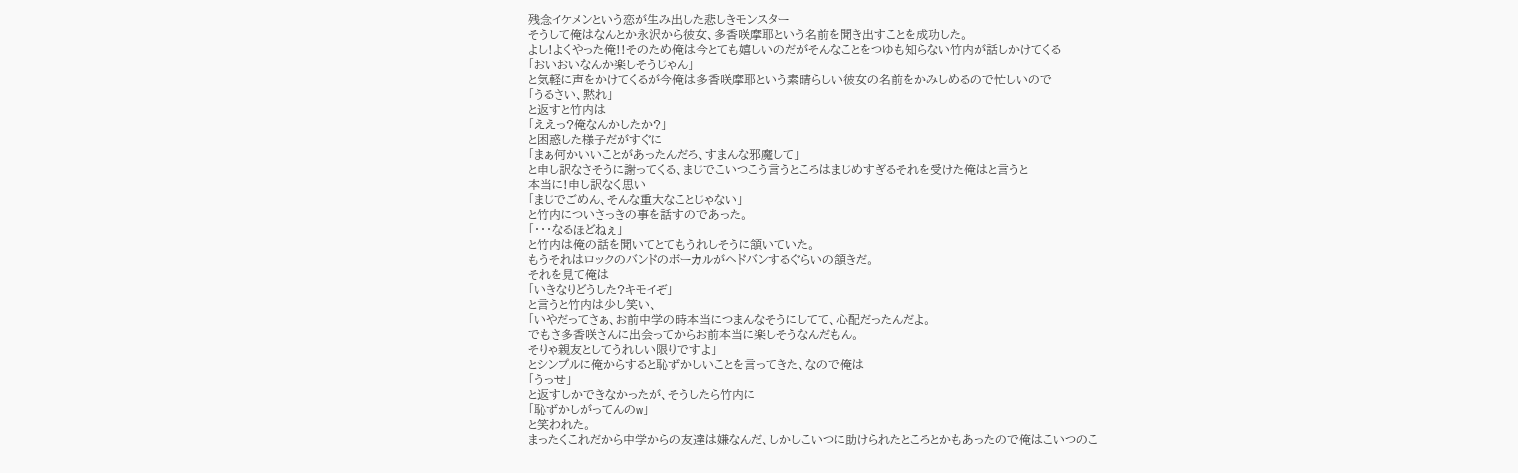残念イケメンという恋が生み出した悲しきモンスター
そうして俺はなんとか永沢から彼女、多香咲摩耶という名前を聞き出すことを成功した。
よし!よくやった俺!!そのため俺は今とても嬉しいのだがそんなことをつゆも知らない竹内が話しかけてくる
「おいおいなんか楽しそうじゃん」
と気軽に声をかけてくるが今俺は多香咲摩耶という素晴らしい彼女の名前をかみしめるので忙しいので
「うるさい、黙れ」
と返すと竹内は
「ええっ?俺なんかしたか?」
と困惑した様子だがすぐに
「まぁ何かいいことがあったんだろ、すまんな邪魔して」
と申し訳なさそうに謝ってくる、まじでこいつこう言うところはまじめすぎるそれを受けた俺はと言うと
本当に!申し訳なく思い
「まじでごめん、そんな重大なことじゃない」
と竹内についさっきの事を話すのであった。
「・・・なるほどねぇ」
と竹内は俺の話を聞いてとてもうれしそうに頷いていた。
もうそれはロックのバンドのボーカルがヘドバンするぐらいの頷きだ。
それを見て俺は
「いきなりどうした?キモイぞ」
と言うと竹内は少し笑い、
「いやだってさぁ、お前中学の時本当につまんなそうにしてて、心配だったんだよ。
でもさ多香咲さんに出会ってからお前本当に楽しそうなんだもん。
そりゃ親友としてうれしい限りですよ」
とシンプルに俺からすると恥ずかしいことを言ってきた、なので俺は
「うっせ」
と返すしかできなかったが、そうしたら竹内に
「恥ずかしがってんのw」
と笑われた。
まったくこれだから中学からの友達は嫌なんだ、しかしこいつに助けられたところとかもあったので俺はこいつのこ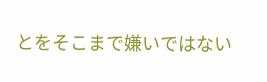とをそこまで嫌いではない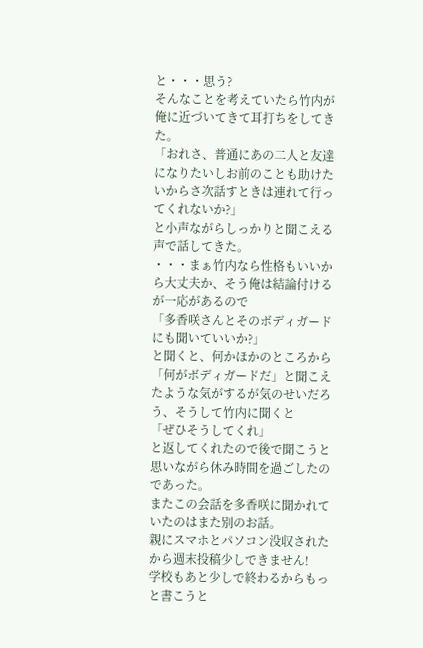と・・・思う?
そんなことを考えていたら竹内が俺に近づいてきて耳打ちをしてきた。
「おれさ、普通にあの二人と友達になりたいしお前のことも助けたいからさ次話すときは連れて行ってくれないか?」
と小声ながらしっかりと聞こえる声で話してきた。
・・・まぁ竹内なら性格もいいから大丈夫か、そう俺は結論付けるが一応があるので
「多香咲さんとそのボディガードにも聞いていいか?」
と聞くと、何かほかのところから「何がボディガードだ」と聞こえたような気がするが気のせいだろう、そうして竹内に聞くと
「ぜひそうしてくれ」
と返してくれたので後で聞こうと思いながら休み時間を過ごしたのであった。
またこの会話を多香咲に聞かれていたのはまた別のお話。
親にスマホとパソコン没収されたから週末投稿少しできません!
学校もあと少しで終わるからもっと書こうと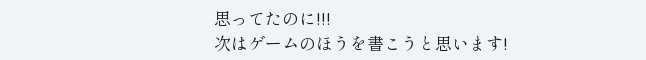思ってたのに!!!
次はゲームのほうを書こうと思います!